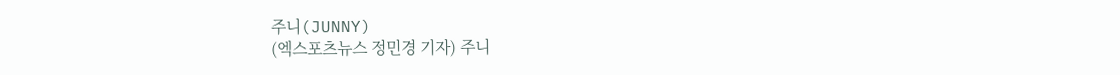주니(JUNNY)
(엑스포츠뉴스 정민경 기자) 주니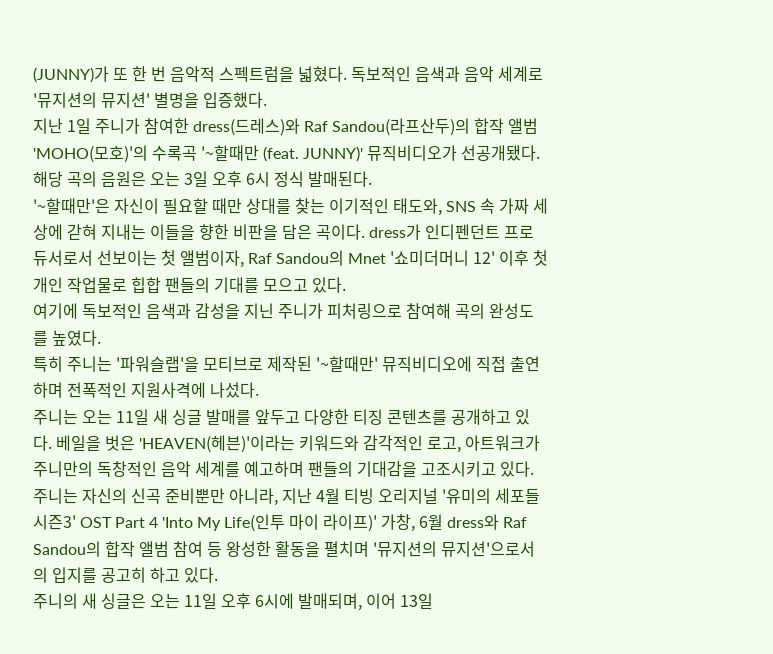(JUNNY)가 또 한 번 음악적 스펙트럼을 넓혔다. 독보적인 음색과 음악 세계로 '뮤지션의 뮤지션' 별명을 입증했다.
지난 1일 주니가 참여한 dress(드레스)와 Raf Sandou(라프산두)의 합작 앨범 'MOHO(모호)'의 수록곡 '~할때만 (feat. JUNNY)' 뮤직비디오가 선공개됐다. 해당 곡의 음원은 오는 3일 오후 6시 정식 발매된다.
'~할때만'은 자신이 필요할 때만 상대를 찾는 이기적인 태도와, SNS 속 가짜 세상에 갇혀 지내는 이들을 향한 비판을 담은 곡이다. dress가 인디펜던트 프로듀서로서 선보이는 첫 앨범이자, Raf Sandou의 Mnet '쇼미더머니 12' 이후 첫 개인 작업물로 힙합 팬들의 기대를 모으고 있다.
여기에 독보적인 음색과 감성을 지닌 주니가 피처링으로 참여해 곡의 완성도를 높였다.
특히 주니는 '파워슬랩'을 모티브로 제작된 '~할때만' 뮤직비디오에 직접 출연하며 전폭적인 지원사격에 나섰다.
주니는 오는 11일 새 싱글 발매를 앞두고 다양한 티징 콘텐츠를 공개하고 있다. 베일을 벗은 'HEAVEN(헤븐)'이라는 키워드와 감각적인 로고, 아트워크가 주니만의 독창적인 음악 세계를 예고하며 팬들의 기대감을 고조시키고 있다.
주니는 자신의 신곡 준비뿐만 아니라, 지난 4월 티빙 오리지널 '유미의 세포들 시즌3' OST Part 4 'Into My Life(인투 마이 라이프)' 가창, 6월 dress와 Raf Sandou의 합작 앨범 참여 등 왕성한 활동을 펼치며 '뮤지션의 뮤지션'으로서의 입지를 공고히 하고 있다.
주니의 새 싱글은 오는 11일 오후 6시에 발매되며, 이어 13일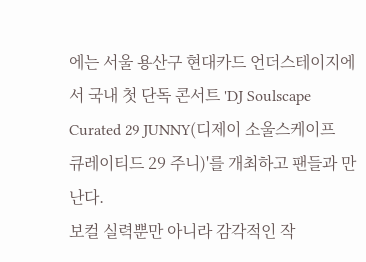에는 서울 용산구 현대카드 언더스테이지에서 국내 첫 단독 콘서트 'DJ Soulscape Curated 29 JUNNY(디제이 소울스케이프 큐레이티드 29 주니)'를 개최하고 팬들과 만난다.
보컬 실력뿐만 아니라 감각적인 작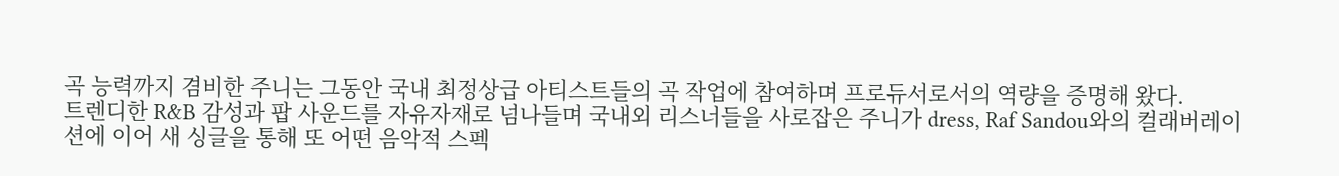곡 능력까지 겸비한 주니는 그동안 국내 최정상급 아티스트들의 곡 작업에 참여하며 프로듀서로서의 역량을 증명해 왔다.
트렌디한 R&B 감성과 팝 사운드를 자유자재로 넘나들며 국내외 리스너들을 사로잡은 주니가 dress, Raf Sandou와의 컬래버레이션에 이어 새 싱글을 통해 또 어떤 음악적 스펙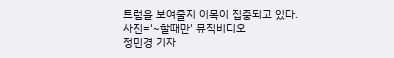트럼을 보여줄지 이목이 집중되고 있다.
사진='~할때만' 뮤직비디오
정민경 기자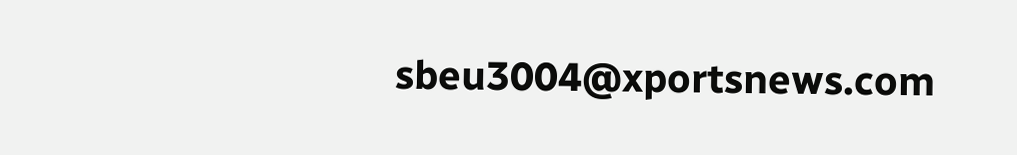sbeu3004@xportsnews.com